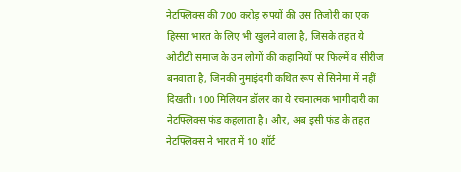नेटफ्लिक्स की 700 करोड़ रुपयों की उस तिजोरी का एक हिस्सा भारत के लिए भी खुलने वाला है, जिसके तहत ये ओटीटी समाज के उन लोगों की कहानियों पर फिल्में व सीरीज बनवाता है, जिनकी नुमाइंदगी कथित रूप से सिनेमा में नहीं दिखती। 100 मिलियन डॉलर का ये रचनात्मक भागीदारी का नेटफ्लिक्स फंड कहलाता है। और, अब इसी फंड के तहत नेटफ्लिक्स ने भारत में 10 शॉर्ट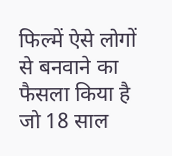फिल्में ऐसे लोगों से बनवाने का फैसला किया है जो 18 साल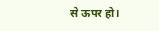से ऊपर हो।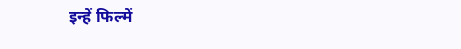इन्हें फिल्में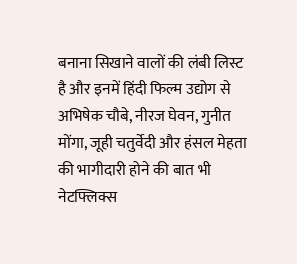बनाना सिखाने वालों की लंबी लिस्ट है और इनमें हिंदी फिल्म उद्योग से अभिषेक चौबे, नीरज घेवन, गुनीत मोंगा, जूही चतुर्वेदी और हंसल मेहता की भागीदारी होने की बात भी नेटफ्लिक्स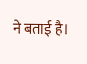ने बताई है।